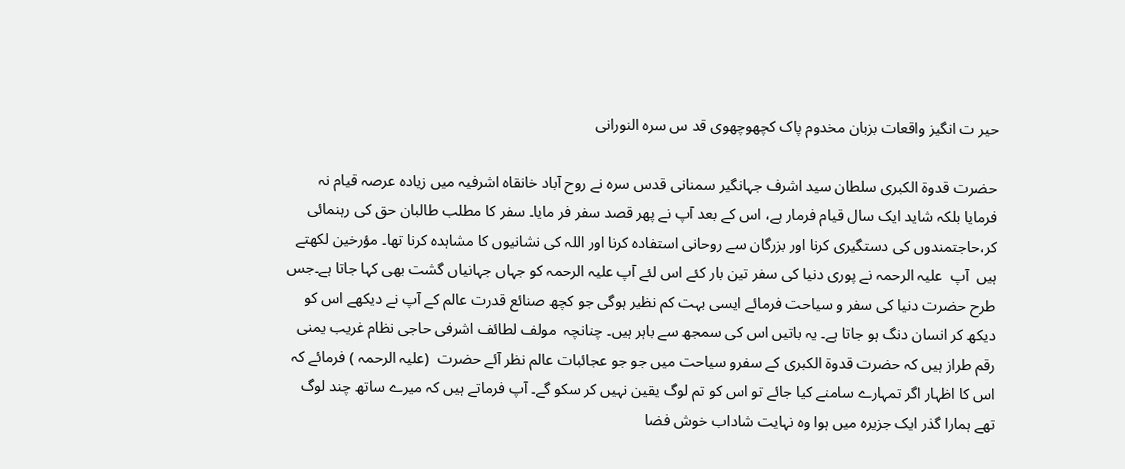حیر ت انگیز واقعات بزبان مخدوم پاک کچھوچھوی قد س سرہ النورانی

حضرت قدوۃ الکبری سلطان سید اشرف جہانگیر سمنانی قدس سرہ نے روح آباد خانقاہ اشرفیہ میں زیادہ عرصہ قیام نہ فرمایا بلکہ شاید ایک سال قیام فرمار ہے، اس کے بعد آپ نے پھر قصد سفر فر مایا۔ سفر کا مطلب طالبان حق کی رہنمائی کر،حاجتمندوں کی دستگیری کرنا اور بزرگان سے روحانی استفادہ کرنا اور اللہ کی نشانیوں کا مشاہدہ کرنا تھا۔ مؤرخین لکھتے ہیں  آپ  علیہ الرحمہ نے پوری دنیا کی سفر تین بار کئے اس لئے آپ علیہ الرحمہ کو جہاں جہانیاں گشت بھی کہا جاتا ہے۔جس طرح حضرت دنیا کی سفر و سیاحت فرمائے ایسی بہت کم نظیر ہوگی جو کچھ صنائع قدرت عالم کے آپ نے دیکھے اس کو دیکھ کر انسان دنگ ہو جاتا ہے۔ یہ باتیں اس کی سمجھ سے باہر ہیں۔ چنانچہ  مولف لطائف اشرفی حاجی نظام غریب یمنی رقم طراز ہیں کہ حضرت قدوۃ الکبری کے سفرو سیاحت میں جو جو عجائبات عالم نظر آئے حضرت  (علیہ الرحمہ ) فرمائے کہ اس کا اظہار اگر تمہارے سامنے کیا جائے تو اس کو تم لوگ یقین نہیں کر سکو گے۔ آپ فرماتے ہیں کہ میرے ساتھ چند لوگ تھے ہمارا گذر ایک جزیرہ میں ہوا وہ نہایت شاداب خوش فضا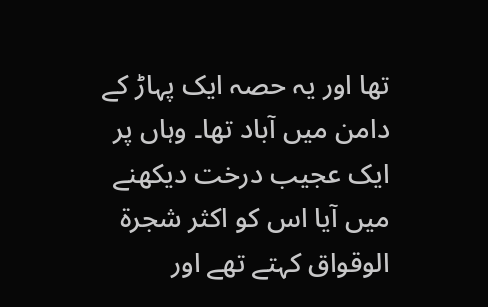تھا اور یہ حصہ ایک پہاڑ کے دامن میں آباد تھا۔ وہاں پر ایک عجیب درخت دیکھنے میں آیا اس کو اکثر شجرة الوقواق کہتے تھے اور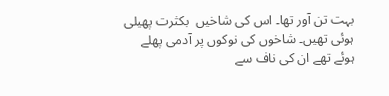بہت تن آور تھا۔ اس کی شاخیں  بکثرت پھیلی ہوئی تھیں۔ شاخوں کی نوکوں پر آدمی پھلے ہوئے تھے ان کی ناف سے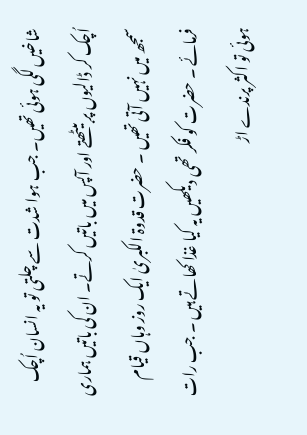شاخیں لگی ہوئی تھیں۔ جب ہوا شدت سے چلتی تو یہ انسان اُچک اُچک کر ڈالیوں پر بیٹھتے اور آپس میں باتیں کرتے۔ ان کی باتیں ہماری سمجھ میں نہیں آتی تھیں ۔ حضرت قدوۃ الکبریٰ ایک روز وہاں قیام فرمائے ۔ حضرت کو فکر تھی دیکھیں یہ کیا غذا کھاتے ہیں ۔ جب رات ہوئی تو اکثر پرندے اڑ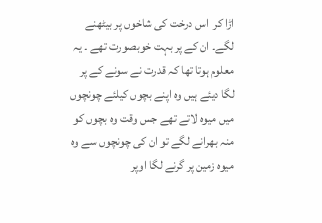اڑا کر  اس درخت کی شاخوں پر بیٹھنے لگے۔ ان کے پر بہت خوبصورت تھے ۔ یہ معلوم ہوتا تھا کہ قدرت نے سونے کے پر لگا دیئے ہیں وہ اپنے بچوں کیلئے چونچوں میں میوہ لاتے تھے جس وقت وہ بچوں کو منہ بھرانے لگے تو ان کی چونچوں سے وہ میوہ زمین پر گرنے لگا اوپر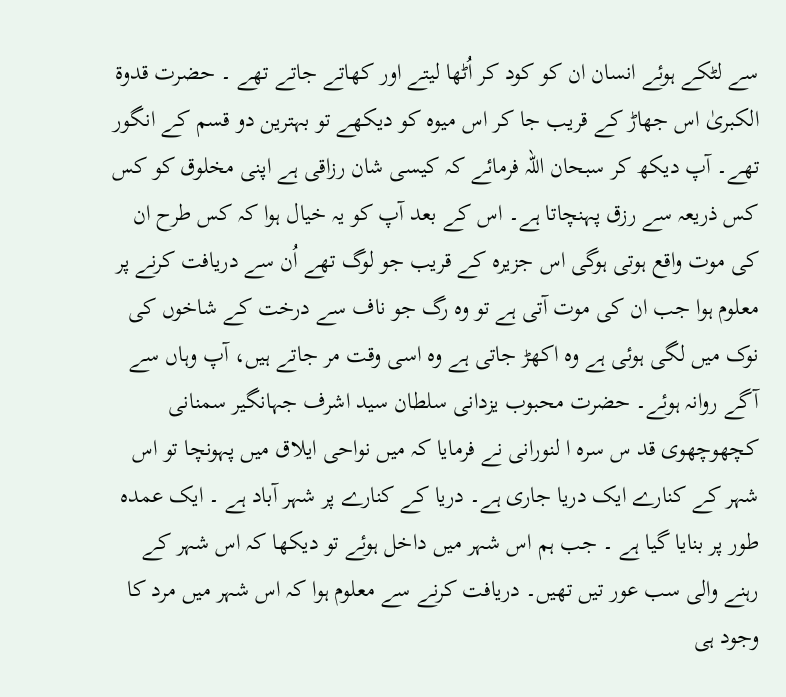سے لٹکے ہوئے انسان ان کو کود کر اُٹھا لیتے اور کھاتے جاتے تھے ۔ حضرت قدوۃ الکبریٰ اس جھاڑ کے قریب جا کر اس میوہ کو دیکھے تو بہترین دو قسم کے انگور تھے۔ آپ دیکھ کر سبحان اللہ فرمائے کہ کیسی شان رزاقی ہے اپنی مخلوق کو کس کس ذریعہ سے رزق پہنچاتا ہے۔ اس کے بعد آپ کو یہ خیال ہوا کہ کس طرح ان کی موت واقع ہوتی ہوگی اس جزیرہ کے قریب جو لوگ تھے اُن سے دریافت کرنے پر معلوم ہوا جب ان کی موت آتی ہے تو وہ رگ جو ناف سے درخت کے شاخوں کی نوک میں لگی ہوئی ہے وہ اکھڑ جاتی ہے وہ اسی وقت مر جاتے ہیں، آپ وہاں سے آگے روانہ ہوئے۔ حضرت محبوب یزدانی سلطان سید اشرف جہانگیر سمنانی کچھوچھوی قد س سرہ ا لنورانی نے فرمایا کہ میں نواحی ایلاق میں پہونچا تو اس شہر کے کنارے ایک دریا جاری ہے۔ دریا کے کنارے پر شہر آباد ہے ۔ ایک عمدہ طور پر بنایا گیا ہے ۔ جب ہم اس شہر میں داخل ہوئے تو دیکھا کہ اس شہر کے رہنے والی سب عور تیں تھیں۔ دریافت کرنے سے معلوم ہوا کہ اس شہر میں مرد کا وجود ہی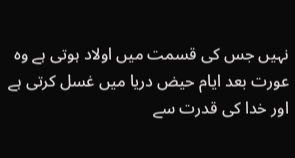نہیں جس کی قسمت میں اولاد ہوتی ہے وہ عورت بعد ایام حیض دریا میں غسل کرتی ہے اور خدا کی قدرت سے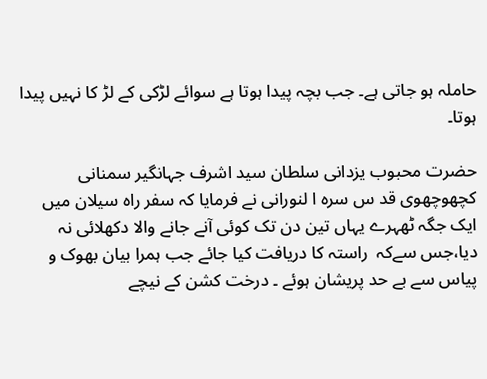حاملہ ہو جاتی ہے۔ جب بچہ پیدا ہوتا ہے سوائے لڑکی کے لڑ کا نہیں پیدا ہوتا۔

حضرت محبوب یزدانی سلطان سید اشرف جہانگیر سمنانی کچھوچھوی قد س سرہ ا لنورانی نے فرمایا کہ سفر راہ سیلان میں ایک جگہ ٹھہرے یہاں تین دن تک کوئی آنے جانے والا دکھلائی نہ دیا،جس سےکہ  راستہ کا دریافت کیا جائے جب ہمرا بیان بھوک و پیاس سے بے حد پریشان ہوئے ۔ درخت کشن کے نیچے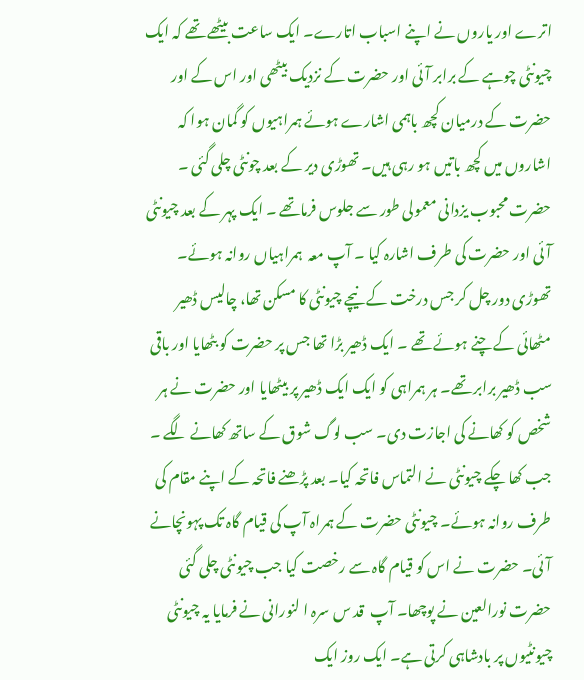اترے اور یاروں نے اپنے اسباب اتارے۔ ایک ساعت بیٹھے تھے کہ ایک چیونٹی چوہے کے برابر آئی اور حضرت کے نزدیک بیٹھی اور اس کے اور حضرت کے درمیان کچھ باہمی اشارے ہوئے ہمراہیوں کو گمان ہوا کہ اشاروں میں کچھ باتیں ہو رہی ہیں۔ تھوڑی دیر کے بعد چونٹی چلی گئی ۔ حضرت محبوب یزدانی معمولی طور سے جلوس فرماتھے ۔ ایک پہر کے بعد چیونٹی آئی اور حضرت کی طرف اشارہ کیا ۔ آپ معہ  ہمراہیاں روانہ ہوئے۔ تھوڑی دور چل کر جس درخت کے نیچے چیونٹی کا مسکن تھا، چالیس ڈھیر مٹھائی کے چنے ہوئے تھے ۔ ایک ڈھیر بڑا تھا جس پر حضرت کو بٹھایا اور باقی سب ڈھیر برابر تھے۔ ہر ہمراہی کو ایک ایک ڈھیر پر بیٹھایا اور حضرت نے ہر شخص کو کھانے کی اجازت دی۔ سب لوگ شوق کے ساتھ کھانے لگے ۔ جب کھا چکے چیونٹی نے التماس فاتحہ کیا۔ بعد پڑھنے فاتحہ کے اپنے مقام کی طرف روانہ ہوئے۔ چیونٹی حضرت کے ہمراہ آپ کی قیام گاہ تک پہونچانے آئی۔ حضرت نے اس کو قیام گاہ سے رخصت کیا جب چیونٹی چلی گئی حضرت نورالعین نے پوچھا۔ آپ  قد س سرہ ا لنورانی نے فرمایا یہ چیونٹی چیونٹیوں پر بادشاہی کرتی ہے۔ ایک روز ایک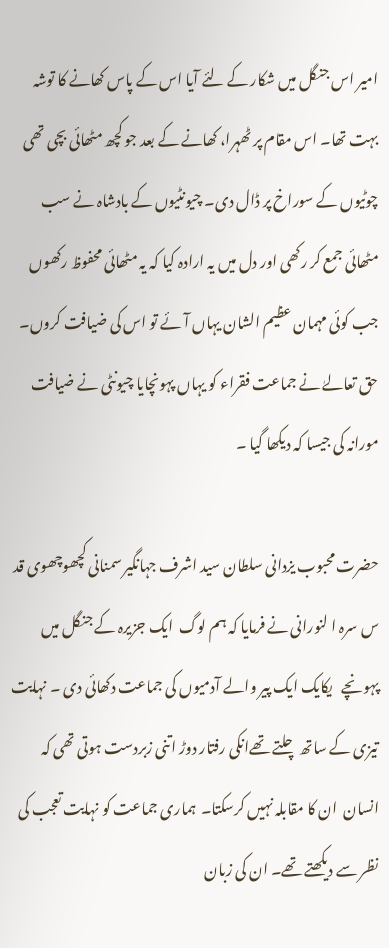امیر اس جنگل میں شکار کے لئے آیا اس کے پاس کھانے کا توشہ بہت تھا۔ اس مقام پر ٹھہرا، کھانے کے بعد جو کچھ مٹھائی بچی تھی چوٹیوں کے سوراخ پر ڈال دی۔ چیونٹیوں کے بادشاہ نے سب مٹھائی جمع کر رکھی اور دل میں یہ ارادہ کیا کہ یہ مٹھائی محفوظ رکھوں جب کوئی مہمان عظیم الشان یہاں آئے تو اس کی ضیافت کروں۔ حق تعالےٰ نے جماعت فقراء کو یہاں پہونچایا چیونٹی نے ضیافت مورانہ کی جیسا کہ دیکھا گیا ۔

حضرت محبوب یزدانی سلطان سید اشرف جہانگیر سمنانی کچھوچھوی قد س سرہ ا لنورانی نے فرمایا کہ ہم لوگ  ایک جزیرہ کے جنگل میں پہونچے   یکایک ایک پیر والے آدمیوں کی جماعت دکھائی دی ۔ نہایت تیزی کے ساتھ چلتے تھےانکی رفتار دوڑ اتنی زبردست ہوتی تھی کہ  انسان  ان کا مقابلہ نہیں کرسکتا۔  ہماری جماعت کو نہایت تعجب کی نظر سے دیکھتے تھے۔ ان کی زبان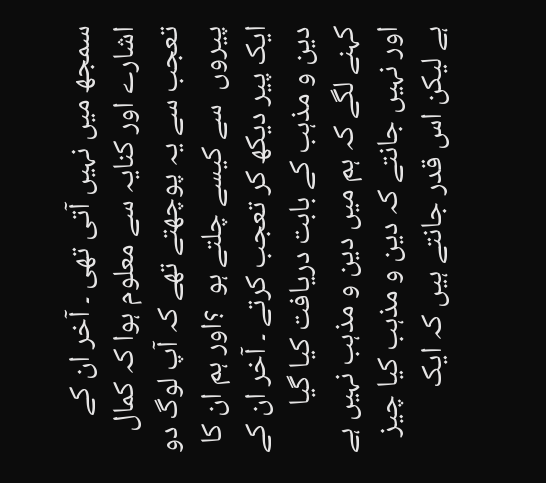سمجھ میں نہیں آتی تھی ۔ آخر ان کے اشارے اور کنایہ سے معلوم ہوا کہ کمال تعجب سے یہ پوچھتے تھے کہ آپ لوگ دو پیروں  سے کیسے چلتے ہو  ؟اور ہم ان کا ایک پیر دیکھ کر تعجب کرتے ۔ آخر ان کے دین و مذہب کے بابت دریافت کیا گیا کہنے لگے کہ ہم میں دین و مذہب نہیں ہے اور نہیں جانتے کہ دین و مذہب کیا چیز ہے لیکن اس قدر جانتے ہیں کہ ایک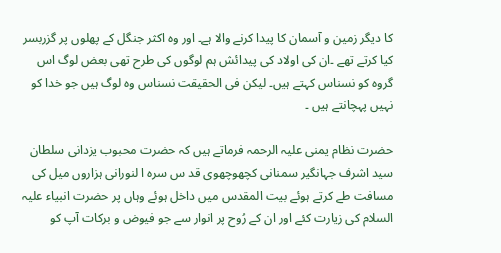کا دیگر زمین و آسمان کا پیدا کرنے والا ہے۔ اور وہ اکثر جنگل کے پھلوں پر گزربسر کیا کرتے تھے ۔ان کی اولاد کی پیدائش ہم لوگوں کی طرح تھی بعض لوگ اس گروہ کو نسناس کہتے ہیں۔ لیکن فی الحقیقت نسناس وہ لوگ ہیں جو خدا کو نہیں پہچانتے ہیں ۔

حضرت نظام یمنی علیہ الرحمہ فرماتے ہیں کہ حضرت محبوب یزدانی سلطان سید اشرف جہانگیر سمنانی کچھوچھوی قد س سرہ ا لنورانی ہزاروں میل کی مسافت طے کرتے ہوئے بیت المقدس میں داخل ہوئے وہاں پر حضرت انبیاء علیہ السلام کی زیارت کئے اور ان کے رُوح پر انوار سے جو فیوض و برکات آپ کو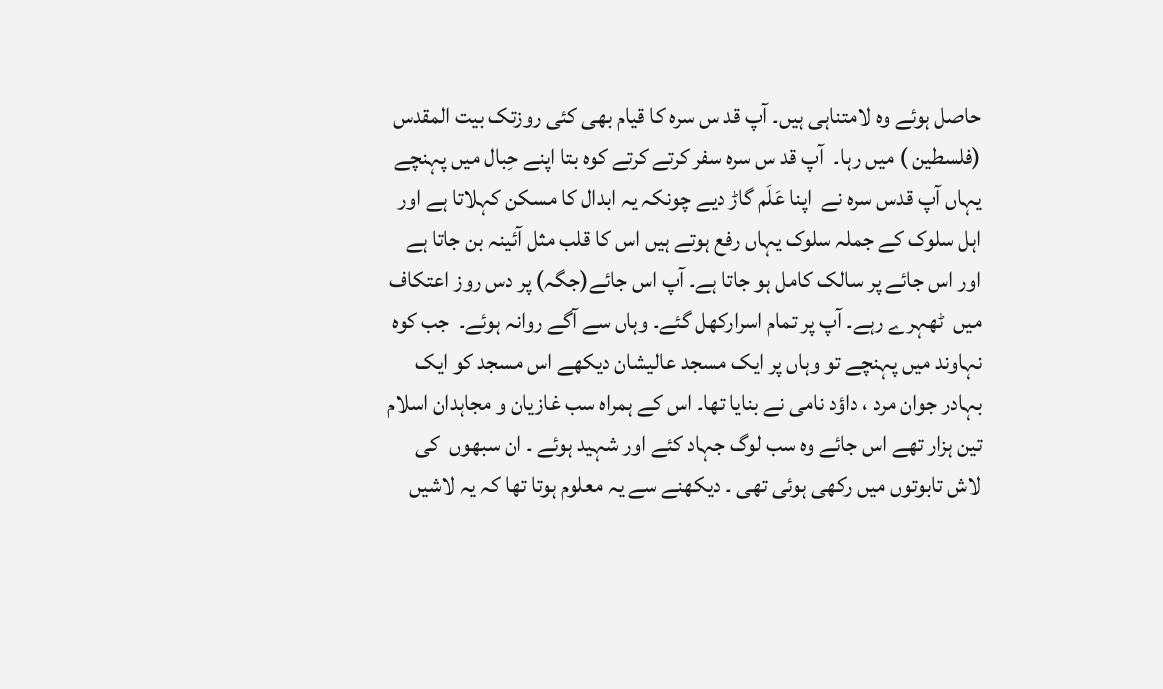حاصل ہوئے وہ لامتناہی ہیں۔ آپ قد س سرہ کا قیام بھی کئی روزتک بیت المقدس (فلسطین ) میں رہا۔  آپ قد س سرہ سفر کرتے کرتے کوہ بتا اپنے حِبال میں پہنچے یہاں آپ قدس سرہ نے  اپنا عَلَم گاڑ دیے چونکہ یہ ابدال کا مسکن کہلاتا ہے اور اہل سلوک کے جملہ سلوک یہاں رفع ہوتے ہیں اس کا قلب مثل آئینہ بن جاتا ہے اور اس جائے پر سالک کامل ہو جاتا ہے۔ آپ اس جائے(جگہ) پر دس روز اعتکاف میں  ٹھہرے رہے۔ آپ پر تمام اسرارکھل گئے۔ وہاں سے آگے روانہ ہوئے۔  جب کوہ نہاوند میں پہنچے تو وہاں پر ایک مسجد عالیشان دیکھے اس مسجد کو ایک بہادر جوان مرد ، داؤد نامی نے بنایا تھا۔ اس کے ہمراہ سب غازیان و مجاہدان اسلام تین ہزار تھے اس جائے وہ سب لوگ جہاد کئے اور شہید ہوئے ۔ ان سبھوں  کی لاش تابوتوں میں رکھی ہوئی تھی ۔ دیکھنے سے یہ معلوم ہوتا تھا کہ یہ لاشیں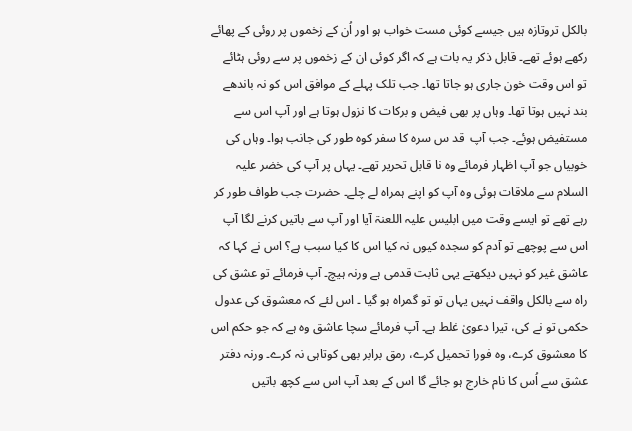بالکل تروتازہ ہیں جیسے کوئی مست خواب ہو اور اُن کے زخموں پر روئی کے پھائے رکھے ہوئے تھے۔ قابل ذکر یہ بات ہے کہ اگر کوئی ان کے زخموں پر سے روئی ہٹائے تو اس وقت خون جاری ہو جاتا تھا۔ جب تلک پہلے کے موافق اس کو نہ باندھے بند نہیں ہوتا تھا۔ وہاں پر بھی فیض و برکات کا نزول ہوتا ہے اور آپ اس سے مستفیض ہوئے۔ جب آپ  قد س سرہ کا سفر کوہ طور کی جانب ہوا۔ وہاں کی خوبیاں جو آپ اظہار فرمائے وہ نا قابل تحریر تھے۔ یہاں پر آپ کی خضر علیہ السلام سے ملاقات ہوئی وہ آپ کو اپنے ہمراہ لے چلے۔ حضرت جب طواف طور کر رہے تھے تو ایسے وقت میں ابلیس علیہ اللعنۃ آیا اور آپ سے باتیں کرنے لگا آپ اس سے پوچھے تو آدم کو سجدہ کیوں نہ کیا اس کا کیا سبب ہے؟ اس نے کہا کہ عاشق غیر کو نہیں دیکھتے یہی ثابت قدمی ہے ورنہ ہیچ۔ آپ فرمائے تو عشق کی راہ سے بالکل واقف نہیں یہاں تو تو گمراہ ہو گیا ۔ اس لئے کہ معشوق کی عدول حکمی تو نے کی، تیرا دعویٰ غلط ہے۔ آپ فرمائے سچا عاشق وہ ہے کہ جو حکم اس کا معشوق کرے، وہ فورا تحمیل کرے، رمق برابر بھی کوتاہی نہ کرے۔ ورنہ دفتر عشق سے اُس کا نام خارج ہو جائے گا اس کے بعد آپ اس سے کچھ باتیں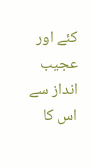کئے اور عجیب انداز سے اس کا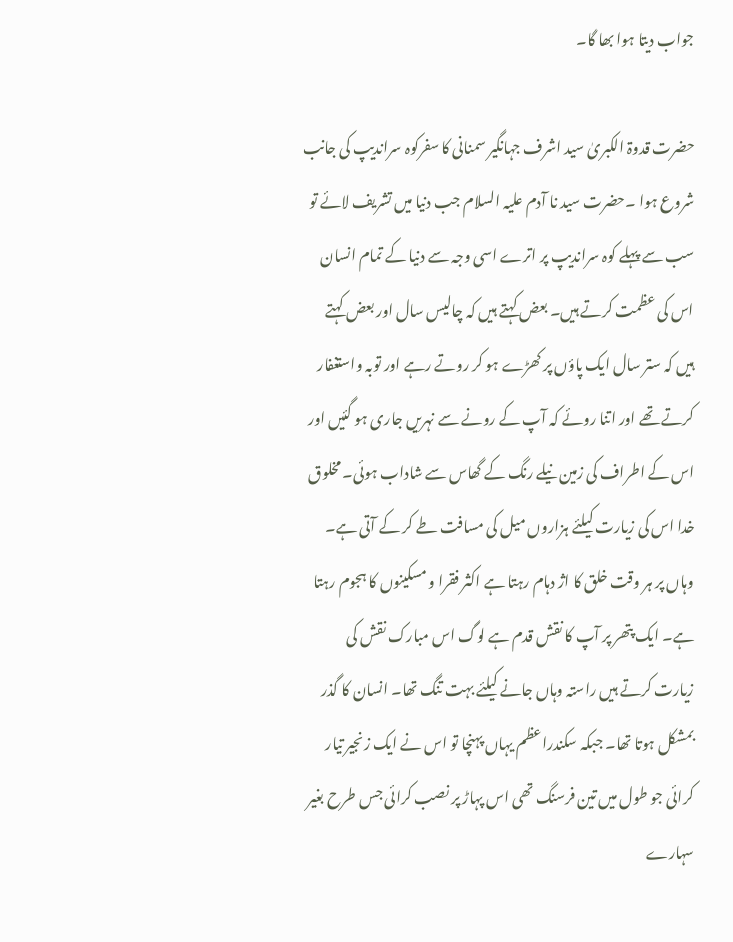جواب دیتا ہوا بھا گا۔

حضرت قدوۃ الکبریٰ سید اشرف جہانگیر سمنانی کا سفرکوہ سراندیپ کی جانب شروع ہوا ۔حضرت سید نا آدم علیہ السلام جب دنیا میں تشریف لائے تو سب سے پہلے کوہ سراندیپ پر اترے اسی وجہ سے دنیا کے تمام انسان اس کی عظمت کرتے ہیں۔ بعض کہتے ہیں کہ چالیس سال اور بعض کہتے ہیں کہ ستر سال ایک پاؤں پر کھڑے ہو کر روتے رہے اور توبہ واستغفار کرتے تھے اور اتنا روئے کہ آپ کے رونے سے نہریں جاری ہو گئیں اور اس کے اطراف کی زمین نیلے رنگ کے گھاس سے شاداب ہوئی۔ مخلوق خدا اس کی زیارت کیلئے ہزاروں میل کی مسافت طے کر کے آتی ہے۔ وہاں پر ہر وقت خلق کا اژ دہام رہتا ہے اکثر فقرا و مسکینوں کا ہجوم رہتا ہے۔ ایک پتھر پر آپ کا نقش قدم ہے لوگ اس مبارک نقش کی زیارت کرتے ہیں راستہ وہاں جانے کیلئے بہت تنگ تھا۔ انسان کا گذر بمشکل ہوتا تھا۔ جبکہ سکندراعظم یہاں پہنچا تو اس نے ایک زنجیر تیار کرائی جو طول میں تین فرسنگ تھی اس پہاڑ پر نصب کرائی جس طرح بغیر سہارے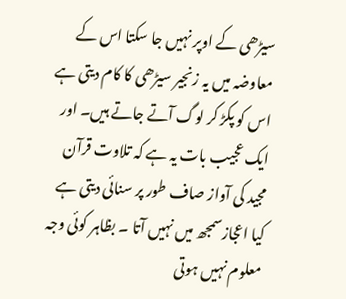سیڑھی کے اوپر نہیں جا سکتا اس کے معاوضہ میں یہ زنجیر سیڑھی کا کام دیتی ہے اس کو پکڑ کر لوگ آتے جاتے ہیں۔ اور ایک عجیب بات یہ ہے کہ تلاوت قرآن مجید کی آواز صاف طور پر سنائی دیتی ہے کیا اعجازسمجھ میں نہیں آتا ۔ بظاہر کوئی وجہ معلوم نہیں ہوتی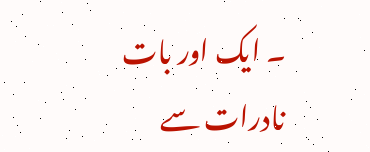۔ ایک اور بات نادرات سے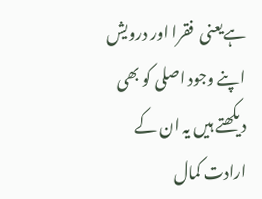ہےیعنی  فقرا اور درویش اپنے وجود اصلی کو بھی دیکھتے ہیں یہ ان کے ارادت کمال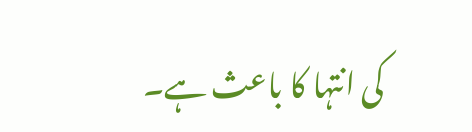کی انتہا کا باعث ہے۔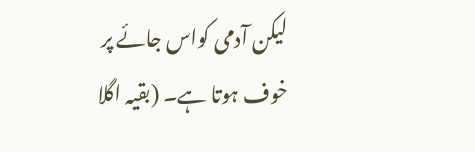لیکن آدمی کواس جائے پر خوف ہوتا ہے۔ (بقیہ اگلا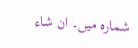شمارہ میں۔ ان شاء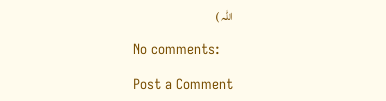اللہ )

No comments:

Post a Comment